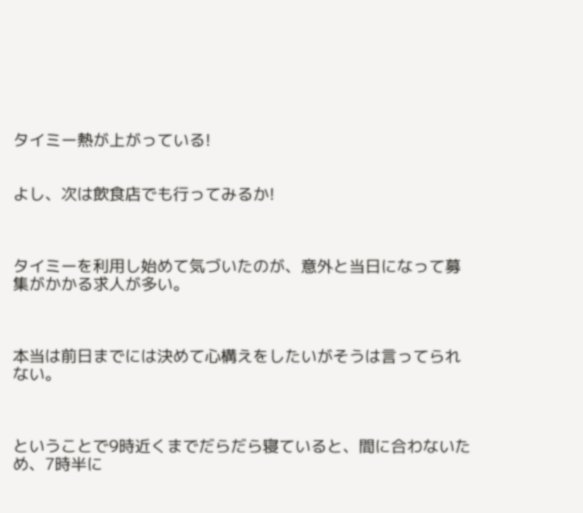タイミー熱が上がっている!


よし、次は飲食店でも行ってみるか!



タイミーを利用し始めて気づいたのが、意外と当日になって募集がかかる求人が多い。



本当は前日までには決めて心構えをしたいがそうは言ってられない。



ということで9時近くまでだらだら寝ていると、間に合わないため、7時半に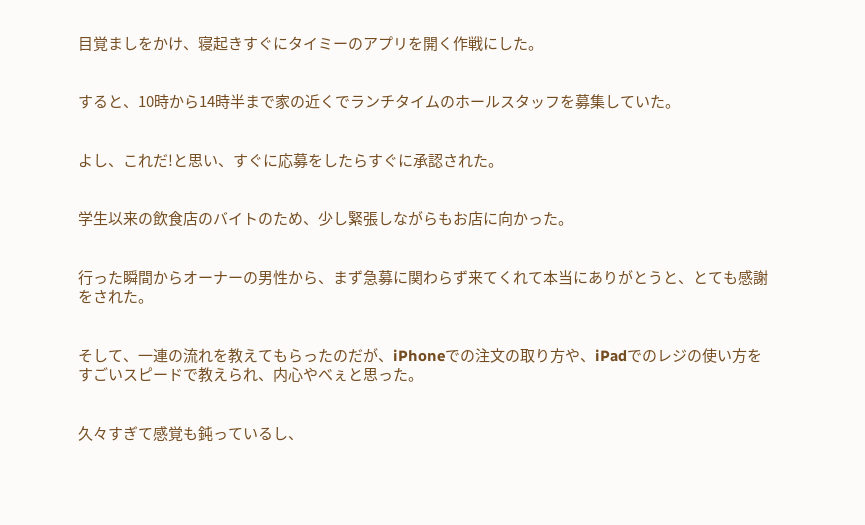目覚ましをかけ、寝起きすぐにタイミーのアプリを開く作戦にした。


すると、10時から14時半まで家の近くでランチタイムのホールスタッフを募集していた。


よし、これだ!と思い、すぐに応募をしたらすぐに承認された。


学生以来の飲食店のバイトのため、少し緊張しながらもお店に向かった。


行った瞬間からオーナーの男性から、まず急募に関わらず来てくれて本当にありがとうと、とても感謝をされた。


そして、一連の流れを教えてもらったのだが、iPhoneでの注文の取り方や、iPadでのレジの使い方をすごいスピードで教えられ、内心やべぇと思った。


久々すぎて感覚も鈍っているし、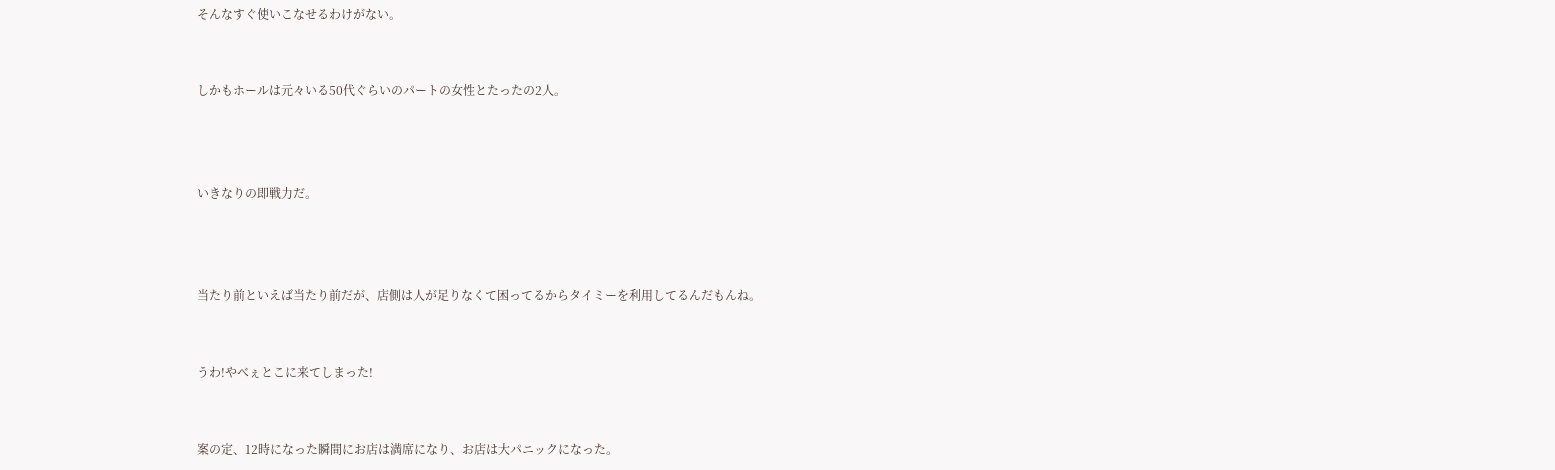そんなすぐ使いこなせるわけがない。


しかもホールは元々いる50代ぐらいのパートの女性とたったの2人。



いきなりの即戦力だ。



当たり前といえば当たり前だが、店側は人が足りなくて困ってるからタイミーを利用してるんだもんね。


うわ!やべぇとこに来てしまった!


案の定、12時になった瞬間にお店は満席になり、お店は大パニックになった。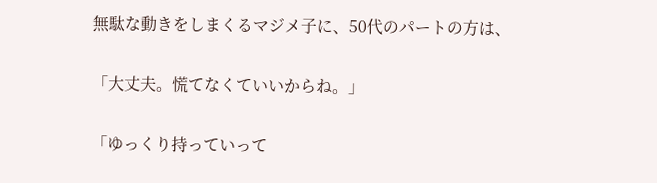無駄な動きをしまくるマジメ子に、50代のパートの方は、

「大丈夫。慌てなくていいからね。」

「ゆっくり持っていって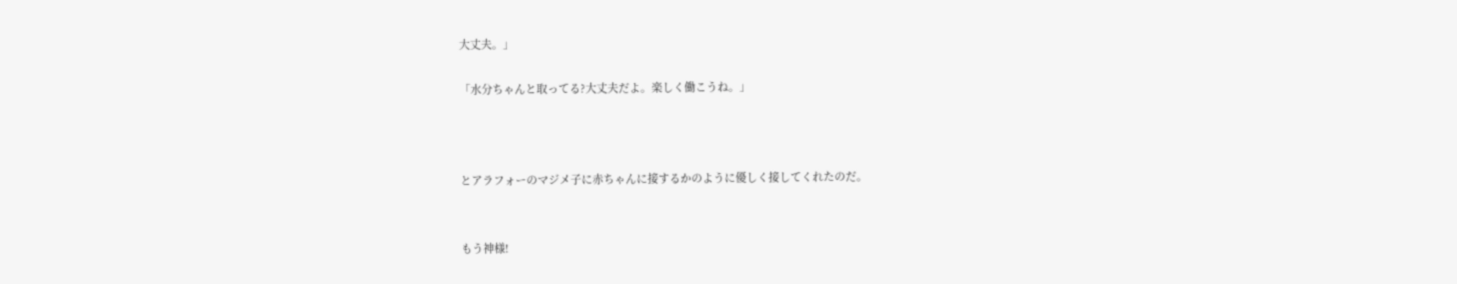大丈夫。」

「水分ちゃんと取ってる?大丈夫だよ。楽しく働こうね。」



とアラフォーのマジメ子に赤ちゃんに接するかのように優しく接してくれたのだ。


もう神様!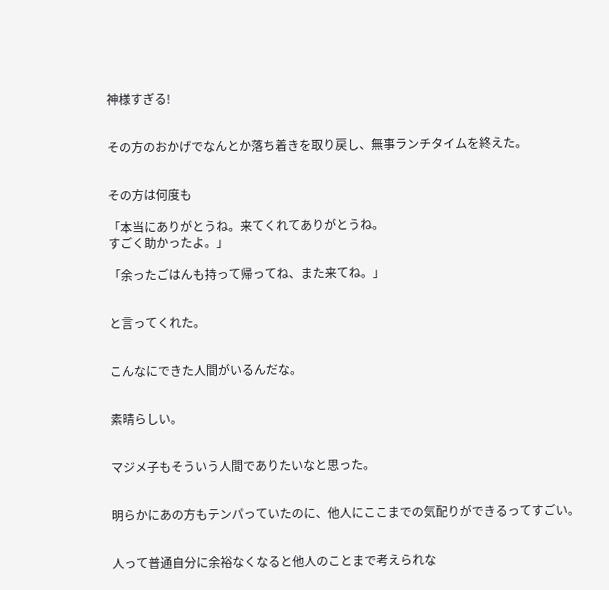神様すぎる!


その方のおかげでなんとか落ち着きを取り戻し、無事ランチタイムを終えた。


その方は何度も

「本当にありがとうね。来てくれてありがとうね。
すごく助かったよ。」

「余ったごはんも持って帰ってね、また来てね。」


と言ってくれた。


こんなにできた人間がいるんだな。


素晴らしい。


マジメ子もそういう人間でありたいなと思った。


明らかにあの方もテンパっていたのに、他人にここまでの気配りができるってすごい。


人って普通自分に余裕なくなると他人のことまで考えられな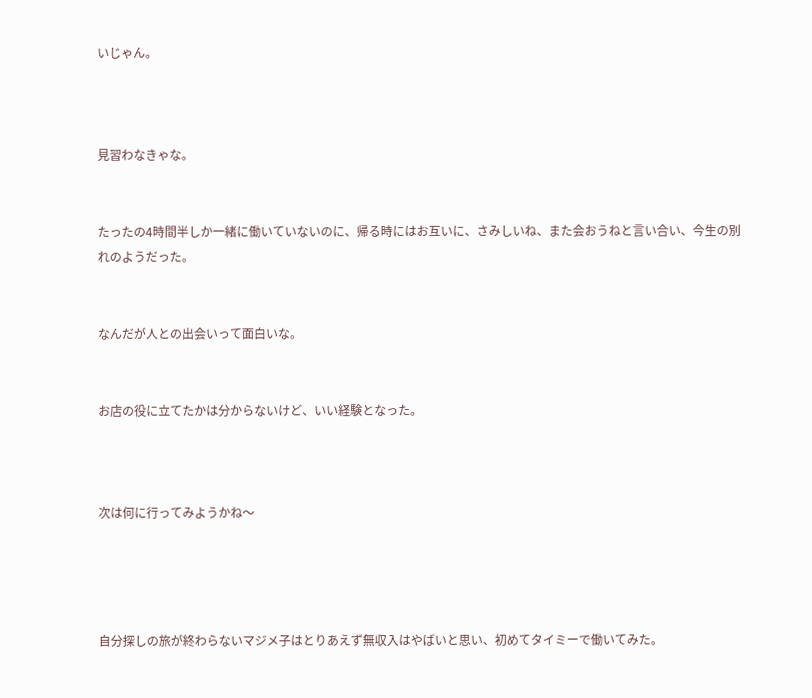いじゃん。



見習わなきゃな。


たったの4時間半しか一緒に働いていないのに、帰る時にはお互いに、さみしいね、また会おうねと言い合い、今生の別れのようだった。


なんだが人との出会いって面白いな。


お店の役に立てたかは分からないけど、いい経験となった。



次は何に行ってみようかね〜




自分探しの旅が終わらないマジメ子はとりあえず無収入はやばいと思い、初めてタイミーで働いてみた。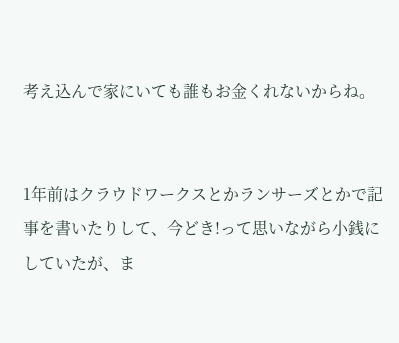考え込んで家にいても誰もお金くれないからね。


1年前はクラウドワークスとかランサーズとかで記事を書いたりして、今どき!って思いながら小銭にしていたが、ま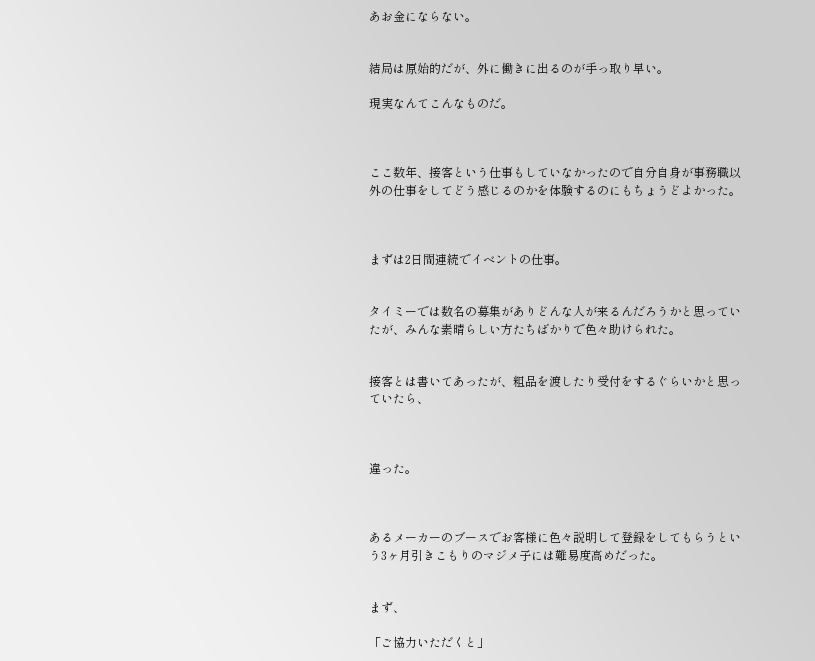あお金にならない。


結局は原始的だが、外に働きに出るのが手っ取り早い。

現実なんてこんなものだ。



ここ数年、接客という仕事もしていなかったので自分自身が事務職以外の仕事をしてどう感じるのかを体験するのにもちょうどよかった。



まずは2日間連続でイベントの仕事。


タイミーでは数名の募集がありどんな人が来るんだろうかと思っていたが、みんな素晴らしい方たちばかりで色々助けられた。


接客とは書いてあったが、粗品を渡したり受付をするぐらいかと思っていたら、



違った。



あるメーカーのブースでお客様に色々説明して登録をしてもらうという3ヶ月引きこもりのマジメ子には難易度高めだった。


まず、

「ご協力いただくと」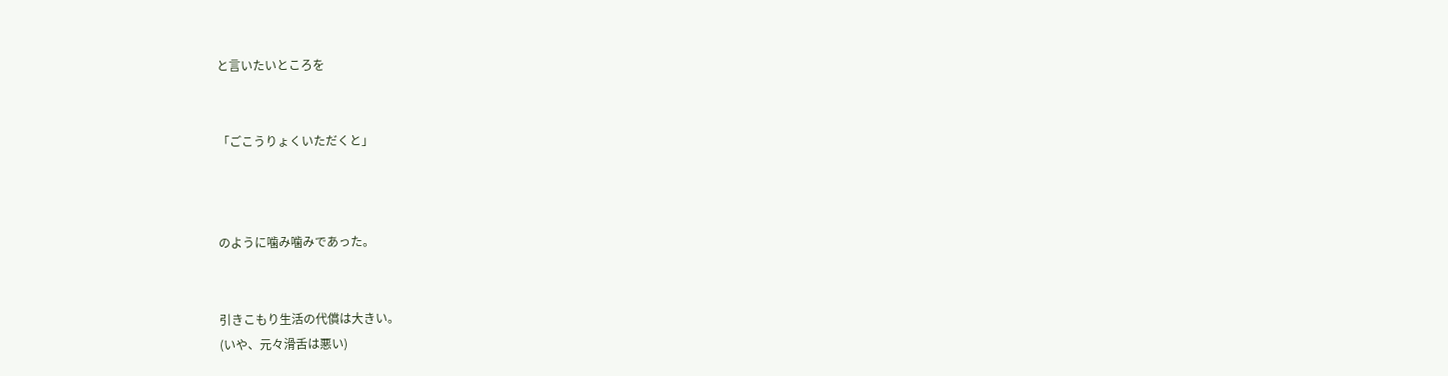と言いたいところを


「ごこうりょくいただくと」



のように噛み噛みであった。


引きこもり生活の代償は大きい。
(いや、元々滑舌は悪い)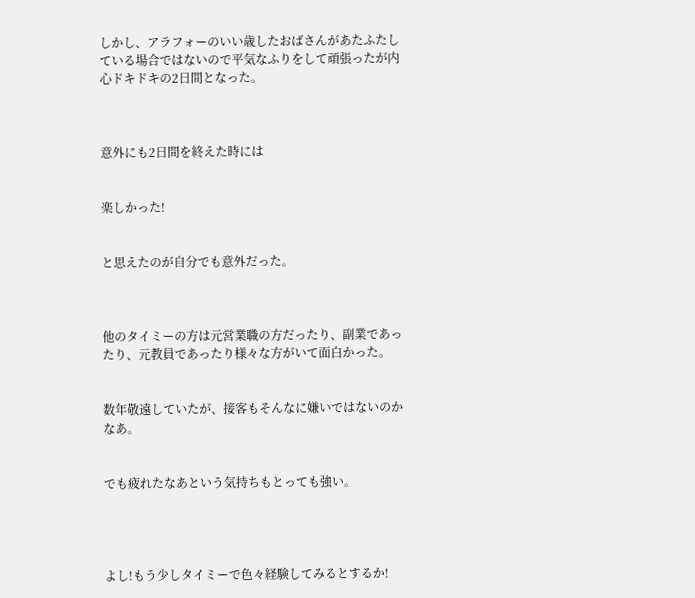しかし、アラフォーのいい歳したおばさんがあたふたしている場合ではないので平気なふりをして頑張ったが内心ドキドキの2日間となった。



意外にも2日間を終えた時には


楽しかった!


と思えたのが自分でも意外だった。



他のタイミーの方は元営業職の方だったり、副業であったり、元教員であったり様々な方がいて面白かった。


数年敬遠していたが、接客もそんなに嫌いではないのかなあ。


でも疲れたなあという気持ちもとっても強い。




よし!もう少しタイミーで色々経験してみるとするか!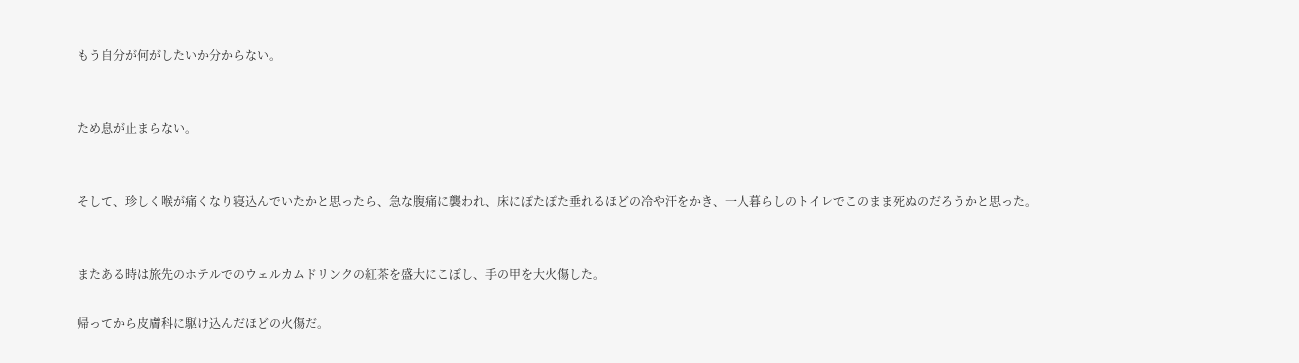もう自分が何がしたいか分からない。


ため息が止まらない。


そして、珍しく喉が痛くなり寝込んでいたかと思ったら、急な腹痛に襲われ、床にぽたぽた垂れるほどの冷や汗をかき、一人暮らしのトイレでこのまま死ぬのだろうかと思った。


またある時は旅先のホテルでのウェルカムドリンクの紅茶を盛大にこぼし、手の甲を大火傷した。

帰ってから皮膚科に駆け込んだほどの火傷だ。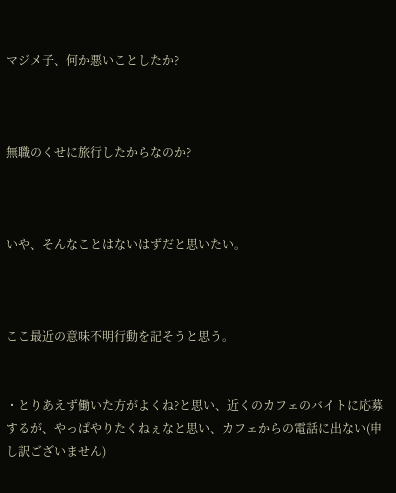マジメ子、何か悪いことしたか?



無職のくせに旅行したからなのか?



いや、そんなことはないはずだと思いたい。



ここ最近の意味不明行動を記そうと思う。


・とりあえず働いた方がよくね?と思い、近くのカフェのバイトに応募するが、やっぱやりたくねぇなと思い、カフェからの電話に出ない(申し訳ございません)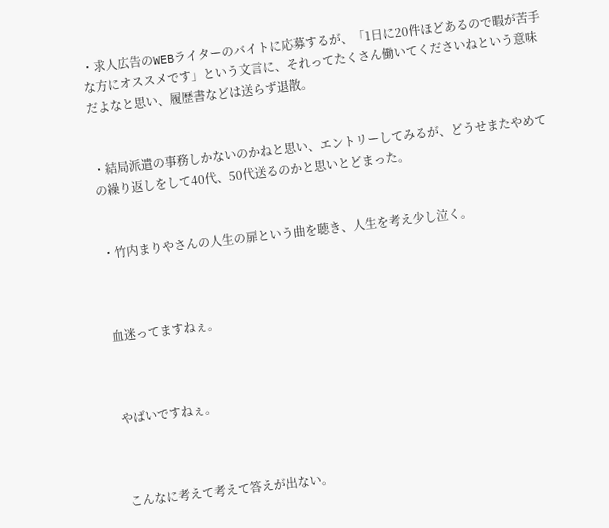・求人広告のWEBライターのバイトに応募するが、「1日に20件ほどあるので暇が苦手な方にオススメです」という文言に、それってたくさん働いてくださいねという意味だよなと思い、履歴書などは送らず退散。


・結局派遣の事務しかないのかねと思い、エントリーしてみるが、どうせまたやめての繰り返しをして40代、50代送るのかと思いとどまった。


・竹内まりやさんの人生の扉という曲を聴き、人生を考え少し泣く。



血迷ってますねぇ。



やばいですねぇ。



こんなに考えて考えて答えが出ない。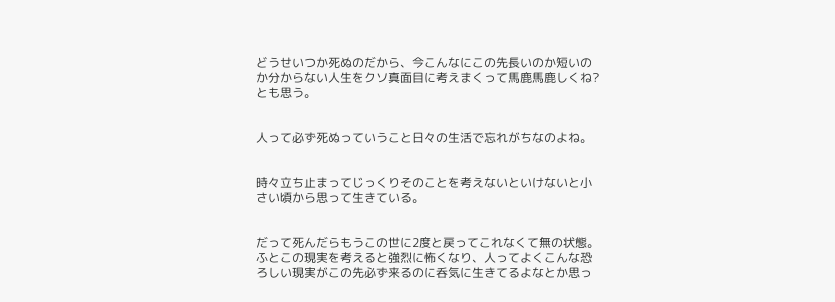どうせいつか死ぬのだから、今こんなにこの先長いのか短いのか分からない人生をクソ真面目に考えまくって馬鹿馬鹿しくね?とも思う。


人って必ず死ぬっていうこと日々の生活で忘れがちなのよね。


時々立ち止まってじっくりそのことを考えないといけないと小さい頃から思って生きている。


だって死んだらもうこの世に2度と戻ってこれなくて無の状態。
ふとこの現実を考えると強烈に怖くなり、人ってよくこんな恐ろしい現実がこの先必ず来るのに呑気に生きてるよなとか思っ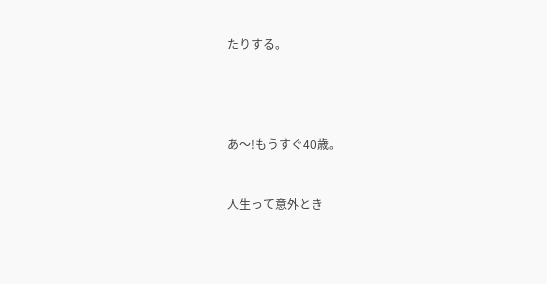たりする。




あ〜!もうすぐ40歳。


人生って意外とき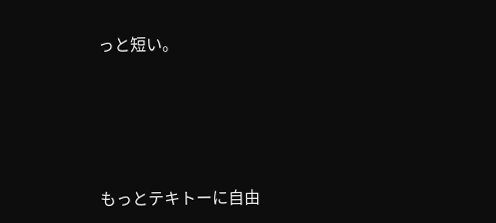っと短い。




もっとテキトーに自由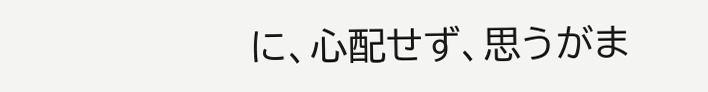に、心配せず、思うがま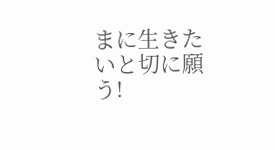まに生きたいと切に願う!